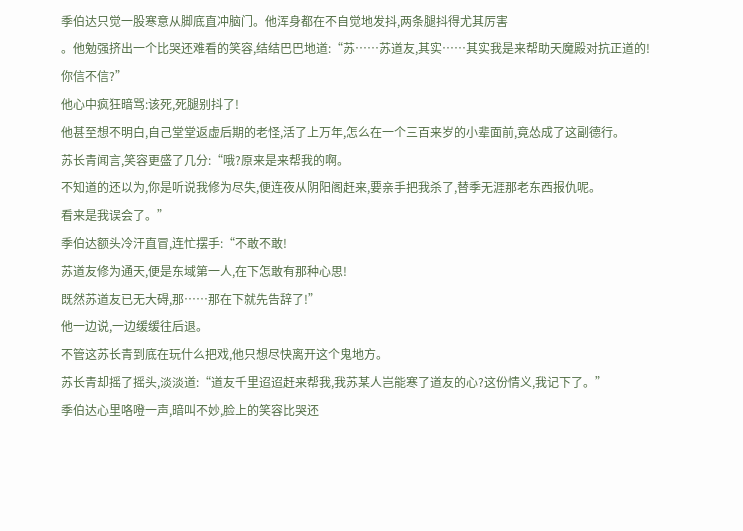季伯达只觉一股寒意从脚底直冲脑门。他浑身都在不自觉地发抖,两条腿抖得尤其厉害
。他勉强挤出一个比哭还难看的笑容,结结巴巴地道:“苏……苏道友,其实……其实我是来帮助天魔殿对抗正道的!你信不信?”
他心中疯狂暗骂:该死,死腿别抖了!
他甚至想不明白,自己堂堂返虚后期的老怪,活了上万年,怎么在一个三百来岁的小辈面前,竟怂成了这副德行。
苏长青闻言,笑容更盛了几分:“哦?原来是来帮我的啊。
不知道的还以为,你是听说我修为尽失,便连夜从阴阳阁赶来,要亲手把我杀了,替季无涯那老东西报仇呢。
看来是我误会了。”
季伯达额头冷汗直冒,连忙摆手:“不敢不敢!
苏道友修为通天,便是东域第一人,在下怎敢有那种心思!
既然苏道友已无大碍,那……那在下就先告辞了!”
他一边说,一边缓缓往后退。
不管这苏长青到底在玩什么把戏,他只想尽快离开这个鬼地方。
苏长青却摇了摇头,淡淡道:“道友千里迢迢赶来帮我,我苏某人岂能寒了道友的心?这份情义,我记下了。”
季伯达心里咯噔一声,暗叫不妙,脸上的笑容比哭还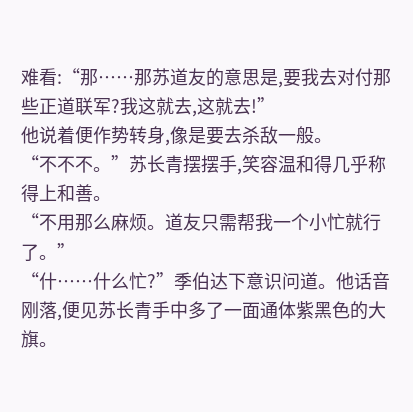难看:“那……那苏道友的意思是,要我去对付那些正道联军?我这就去,这就去!”
他说着便作势转身,像是要去杀敌一般。
“不不不。”苏长青摆摆手,笑容温和得几乎称得上和善。
“不用那么麻烦。道友只需帮我一个小忙就行了。”
“什……什么忙?”季伯达下意识问道。他话音刚落,便见苏长青手中多了一面通体紫黑色的大旗。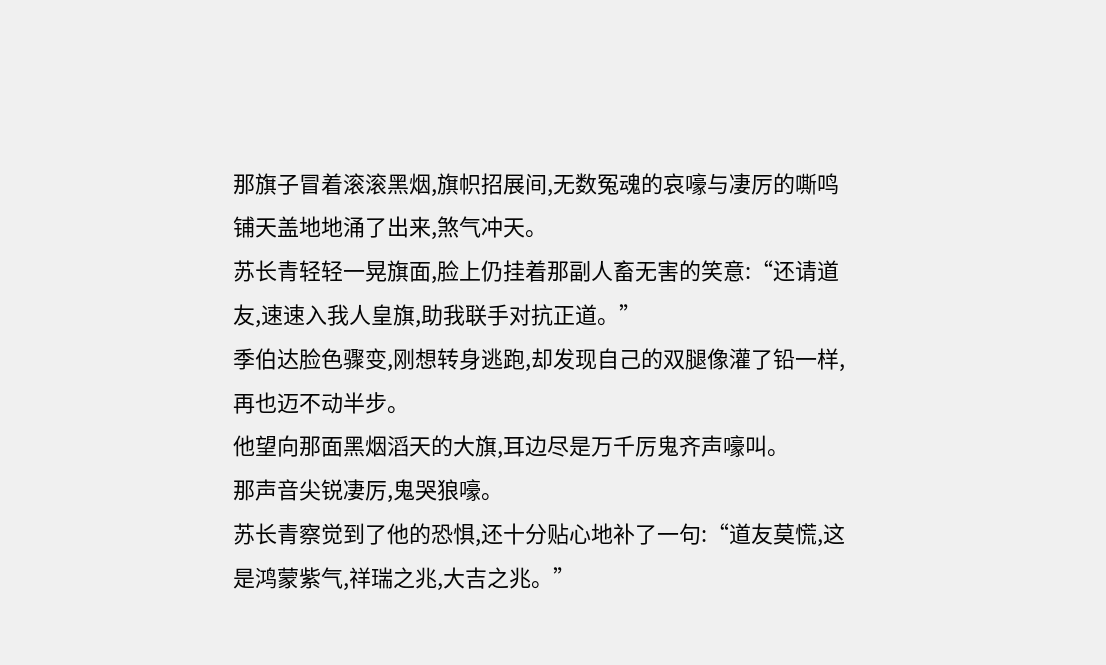那旗子冒着滚滚黑烟,旗帜招展间,无数冤魂的哀嚎与凄厉的嘶鸣铺天盖地地涌了出来,煞气冲天。
苏长青轻轻一晃旗面,脸上仍挂着那副人畜无害的笑意:“还请道友,速速入我人皇旗,助我联手对抗正道。”
季伯达脸色骤变,刚想转身逃跑,却发现自己的双腿像灌了铅一样,再也迈不动半步。
他望向那面黑烟滔天的大旗,耳边尽是万千厉鬼齐声嚎叫。
那声音尖锐凄厉,鬼哭狼嚎。
苏长青察觉到了他的恐惧,还十分贴心地补了一句:“道友莫慌,这是鸿蒙紫气,祥瑞之兆,大吉之兆。”